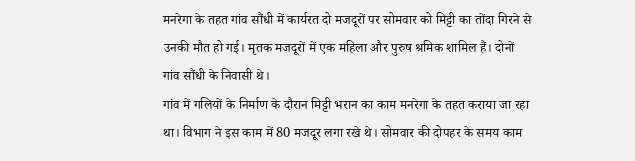मनरेगा के तहत गांव सौंधी में कार्यरत दो मजदूरों पर सोमवार को मिट्टी का तोंदा गिरने से उनकी मौत हो गई। मृतक मजदूरों में एक महिला और पुरुष श्रमिक शामिल हैं। दोनों गांव सौंधी के निवासी थे।
गांव में गलियों के निर्माण के दौरान मिट्टी भरान का काम मनरेगा के तहत कराया जा रहा था। विभाग ने इस काम में 80 मजदूर लगा रखे थे। सोमवार की दोपहर के समय काम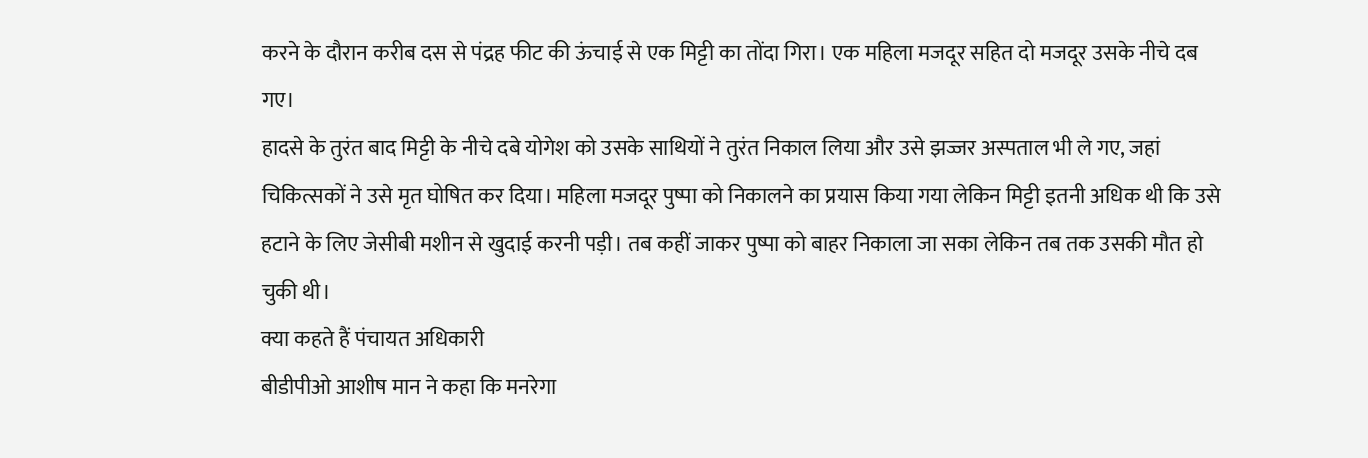करने के दौरान करीब दस से पंद्रह फीट की ऊंचाई से एक मिट्टी का तोंदा गिरा। एक महिला मजदूर सहित दो मजदूर उसके नीचे दब गए।
हादसे के तुरंत बाद मिट्टी के नीचे दबे योगेश को उसके साथियों ने तुरंत निकाल लिया और उसे झज्जर अस्पताल भी ले गए, जहां चिकित्सकों ने उसे मृत घोषित कर दिया। महिला मजदूर पुष्पा को निकालने का प्रयास किया गया लेकिन मिट्टी इतनी अधिक थी कि उसे हटाने के लिए जेसीबी मशीन से खुदाई करनी पड़ी। तब कहीं जाकर पुष्पा को बाहर निकाला जा सका लेकिन तब तक उसकी मौत हो चुकी थी।
क्या कहते हैं पंचायत अधिकारी
बीडीपीओ आशीष मान ने कहा कि मनरेगा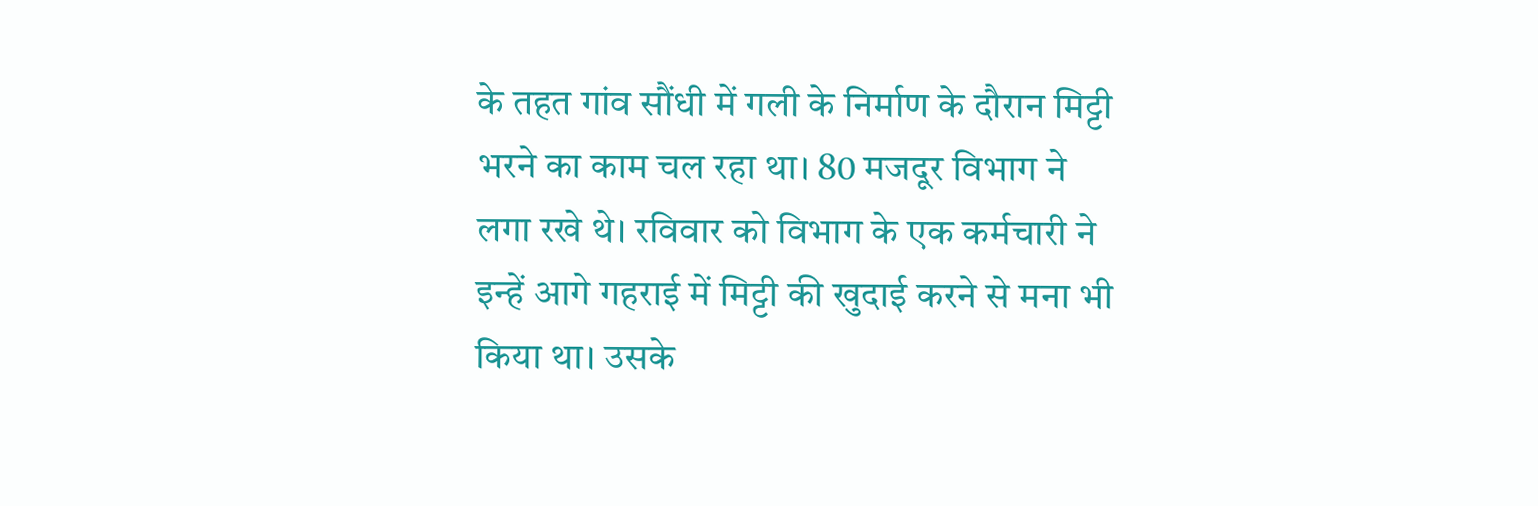के तहत गांव सौंधी में गली के निर्माण के दौरान मिट्टी भरने का काम चल रहा था। 80 मजदूर विभाग ने लगा रखे थे। रविवार को विभाग के एक कर्मचारी ने इन्हें आगे गहराई में मिट्टी की खुदाई करने से मना भी किया था। उसके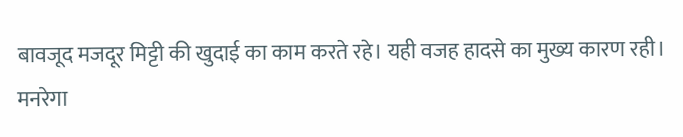बावजूद मजदूर मिट्टी की खुदाई का काम करते रहे। यही वजह हादसे का मुख्य कारण रही। मनरेगा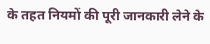के तहत नियमों की पूरी जानकारी लेने के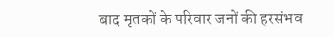बाद मृतकों के परिवार जनों की हरसंभव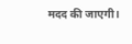मदद की जाएगी।